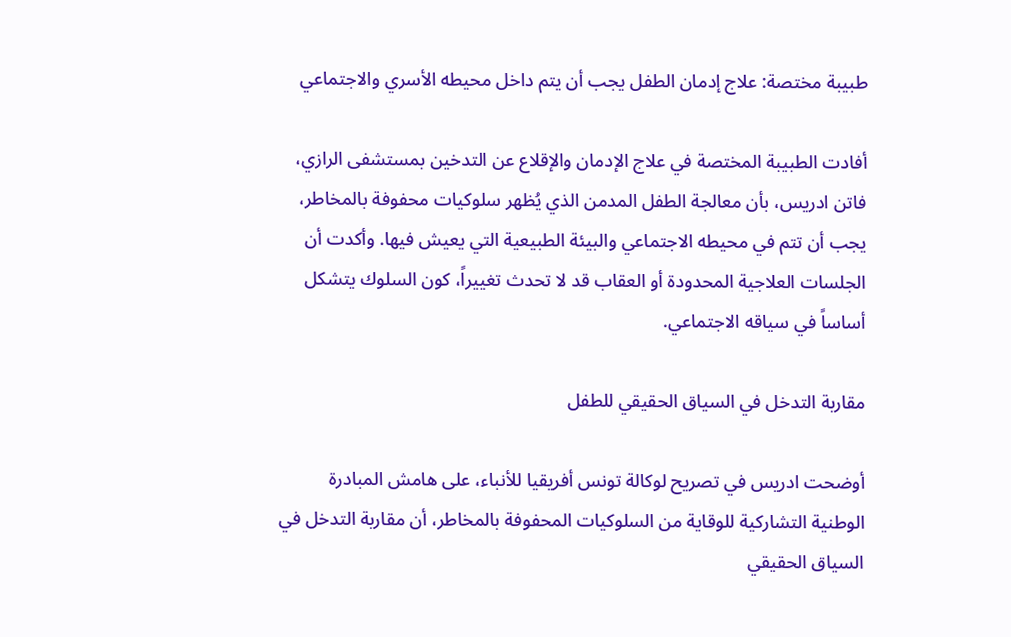طبيبة مختصة: علاج إدمان الطفل يجب أن يتم داخل محيطه الأسري والاجتماعي

أفادت الطبيبة المختصة في علاج الإدمان والإقلاع عن التدخين بمستشفى الرازي، فاتن ادريس، بأن معالجة الطفل المدمن الذي يُظهر سلوكيات محفوفة بالمخاطر، يجب أن تتم في محيطه الاجتماعي والبيئة الطبيعية التي يعيش فيها. وأكدت أن الجلسات العلاجية المحدودة أو العقاب قد لا تحدث تغييراً، كون السلوك يتشكل أساساً في سياقه الاجتماعي.

مقاربة التدخل في السياق الحقيقي للطفل

أوضحت ادريس في تصريح لوكالة تونس أفريقيا للأنباء، على هامش المبادرة الوطنية التشاركية للوقاية من السلوكيات المحفوفة بالمخاطر، أن مقاربة التدخل في السياق الحقيقي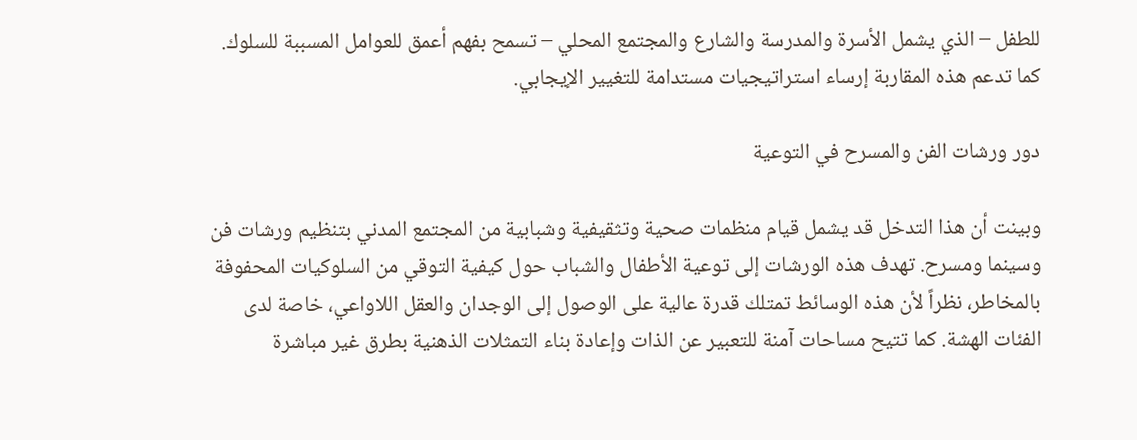للطفل – الذي يشمل الأسرة والمدرسة والشارع والمجتمع المحلي – تسمح بفهم أعمق للعوامل المسببة للسلوك. كما تدعم هذه المقاربة إرساء استراتيجيات مستدامة للتغيير الإيجابي.

دور ورشات الفن والمسرح في التوعية

وبينت أن هذا التدخل قد يشمل قيام منظمات صحية وتثقيفية وشبابية من المجتمع المدني بتنظيم ورشات فن وسينما ومسرح. تهدف هذه الورشات إلى توعية الأطفال والشباب حول كيفية التوقي من السلوكيات المحفوفة بالمخاطر، نظراً لأن هذه الوسائط تمتلك قدرة عالية على الوصول إلى الوجدان والعقل اللاواعي، خاصة لدى الفئات الهشة. كما تتيح مساحات آمنة للتعبير عن الذات وإعادة بناء التمثلات الذهنية بطرق غير مباشرة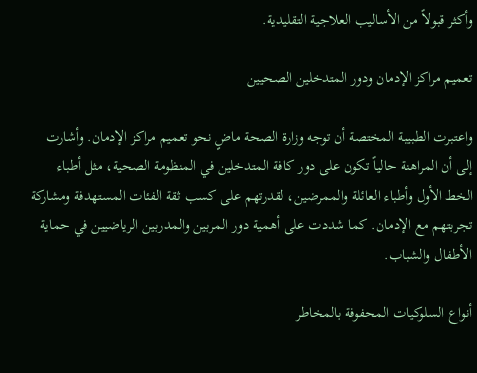وأكثر قبولاً من الأساليب العلاجية التقليدية.

تعميم مراكز الإدمان ودور المتدخلين الصحيين

واعتبرت الطبيبة المختصة أن توجه وزارة الصحة ماضٍ نحو تعميم مراكز الإدمان. وأشارت إلى أن المراهنة حالياً تكون على دور كافة المتدخلين في المنظومة الصحية، مثل أطباء الخط الأول وأطباء العائلة والممرضين، لقدرتهم على كسب ثقة الفئات المستهدفة ومشاركة تجربتهم مع الإدمان. كما شددت على أهمية دور المربين والمدربين الرياضيين في حماية الأطفال والشباب.

أنواع السلوكيات المحفوفة بالمخاطر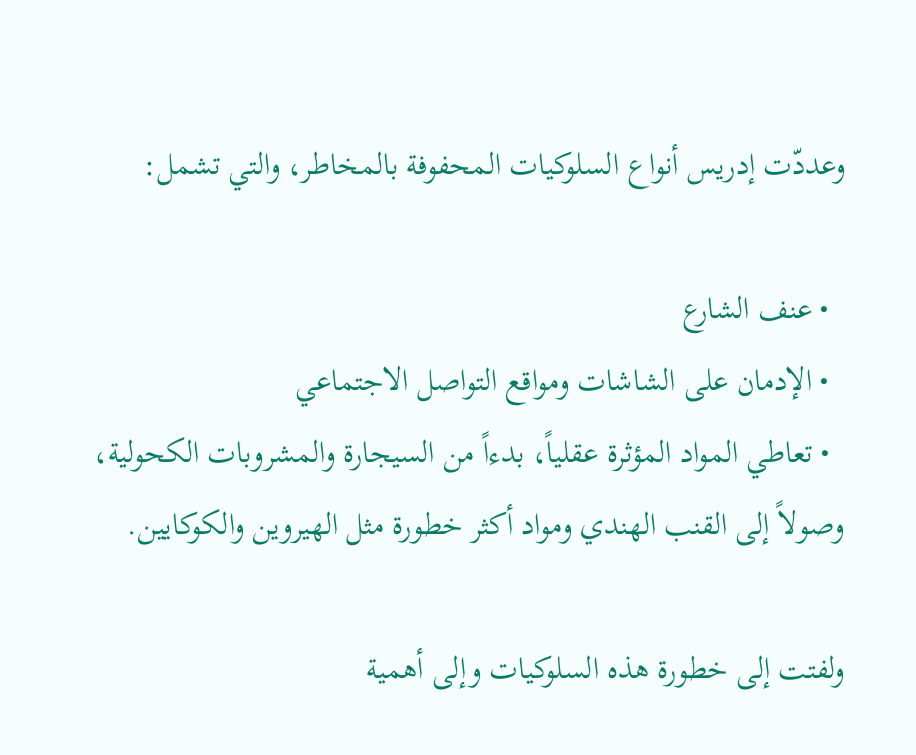وعددّت إدريس أنواع السلوكيات المحفوفة بالمخاطر، والتي تشمل:

  • عنف الشارع
  • الإدمان على الشاشات ومواقع التواصل الاجتماعي
  • تعاطي المواد المؤثرة عقلياً، بدءاً من السيجارة والمشروبات الكحولية، وصولاً إلى القنب الهندي ومواد أكثر خطورة مثل الهيروين والكوكايين.

ولفتت إلى خطورة هذه السلوكيات وإلى أهمية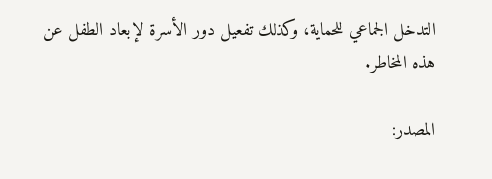التدخل الجماعي للحماية، وكذلك تفعيل دور الأسرة لإبعاد الطفل عن هذه المخاطر.

المصدر: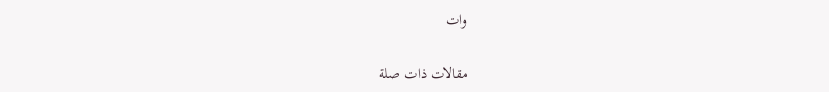وات

مقالات ذات صلة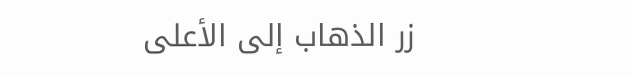زر الذهاب إلى الأعلى